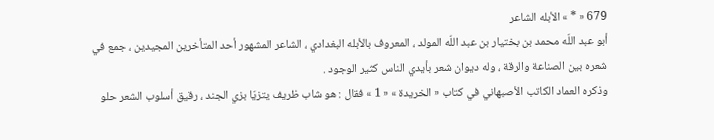679 « * » الأبله الشاعر
أبو عبد اللّه محمد بن بختيار بن عبد اللّه المولد ، المعروف بالأبله البغدادي ، الشاعر المشهور أحد المتأخرين المجيدين ، جمع في شعره بين الصناعة والرقة ، وله ديوان شعر بأيدي الناس كثير الوجود .
وذكره العماد الكاتب الأصبهاني في كتاب « الخريدة » « 1 » فقال : هو شاب ظريف يتزيّا بزي الجند ، رقيق أسلوب الشعر حلو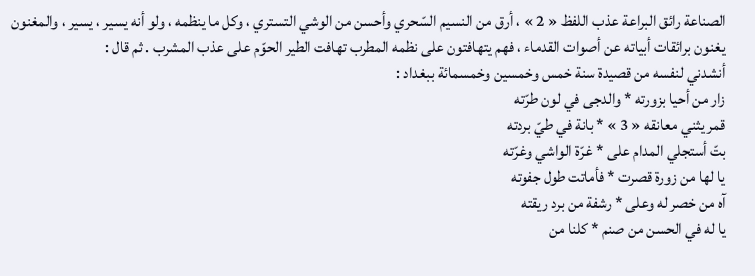الصناعة رائق البراعة عذب اللفظ « 2 » ، أرق من النسيم السّحري وأحسن من الوشي التستري ، وكل ما ينظمه ، ولو أنه يسير ، يسير ، والمغنون يغنون برائقات أبياته عن أصوات القدماء ، فهم يتهافتون على نظمه المطرب تهافت الطير الحوّم على عذب المشرب . ثم قال :
أنشدني لنفسه من قصيدة سنة خمس وخمسين وخمسمائة ببغداد :
زار من أحيا بزورته * والدجى في لون طرّته
قمر يثني معانقه « 3 » * بانة في طيّ بردته
بتّ أستجلي المدام على * غرّة الواشي وغرّته
يا لها من زورة قصرت * فأماتت طول جفوته
آه من خصر له وعلى * رشفة من برد ريقته
يا له في الحسن من صنم * كلنا من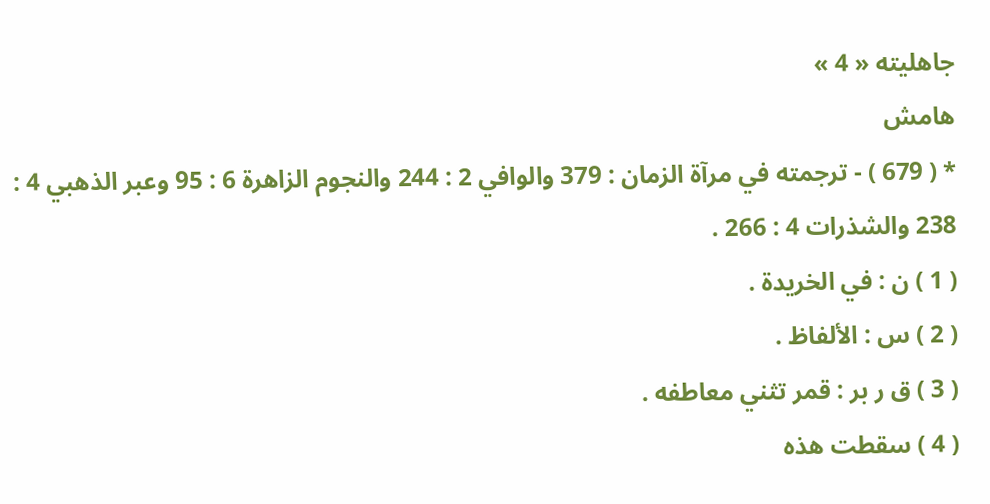جاهليته « 4 »
هامش
* ( 679 ) - ترجمته في مرآة الزمان : 379 والوافي 2 : 244 والنجوم الزاهرة 6 : 95 وعبر الذهبي 4 : 238 والشذرات 4 : 266 .
( 1 ) ن : في الخريدة .
( 2 ) س : الألفاظ .
( 3 ) ق ر بر : قمر تثني معاطفه .
( 4 ) سقطت هذه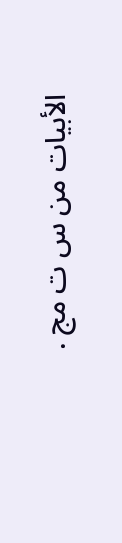الأبيات من س ت مج .